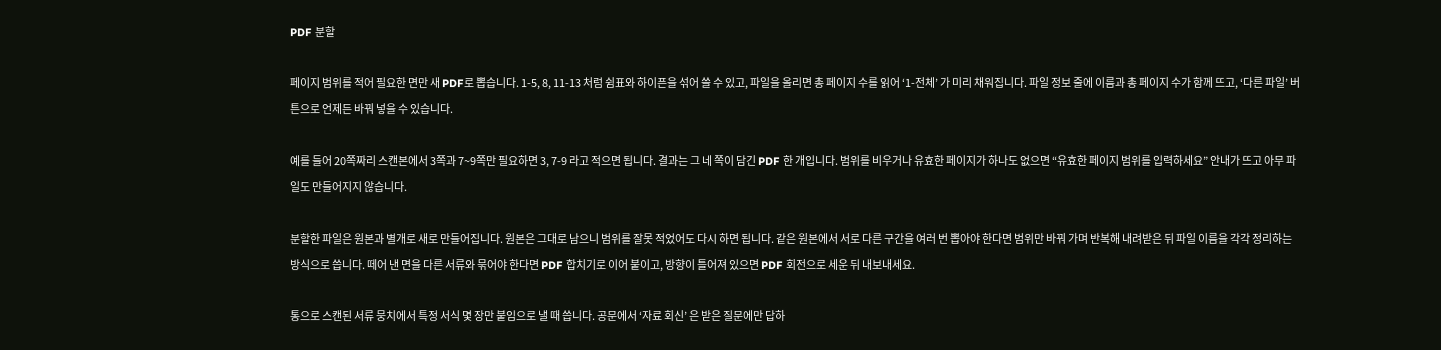PDF 분할

페이지 범위를 적어 필요한 면만 새 PDF로 뽑습니다. 1-5, 8, 11-13 처럼 쉼표와 하이픈을 섞어 쓸 수 있고, 파일을 올리면 총 페이지 수를 읽어 ‘1-전체’ 가 미리 채워집니다. 파일 정보 줄에 이름과 총 페이지 수가 함께 뜨고, ‘다른 파일’ 버튼으로 언제든 바꿔 넣을 수 있습니다.

예를 들어 20쪽짜리 스캔본에서 3쪽과 7~9쪽만 필요하면 3, 7-9 라고 적으면 됩니다. 결과는 그 네 쪽이 담긴 PDF 한 개입니다. 범위를 비우거나 유효한 페이지가 하나도 없으면 “유효한 페이지 범위를 입력하세요” 안내가 뜨고 아무 파일도 만들어지지 않습니다.

분할한 파일은 원본과 별개로 새로 만들어집니다. 원본은 그대로 남으니 범위를 잘못 적었어도 다시 하면 됩니다. 같은 원본에서 서로 다른 구간을 여러 번 뽑아야 한다면 범위만 바꿔 가며 반복해 내려받은 뒤 파일 이름을 각각 정리하는 방식으로 씁니다. 떼어 낸 면을 다른 서류와 묶어야 한다면 PDF 합치기로 이어 붙이고, 방향이 틀어져 있으면 PDF 회전으로 세운 뒤 내보내세요.

통으로 스캔된 서류 뭉치에서 특정 서식 몇 장만 붙임으로 낼 때 씁니다. 공문에서 ‘자료 회신’ 은 받은 질문에만 답하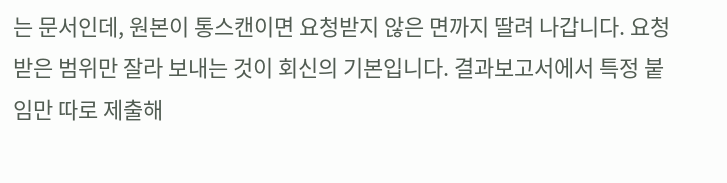는 문서인데, 원본이 통스캔이면 요청받지 않은 면까지 딸려 나갑니다. 요청받은 범위만 잘라 보내는 것이 회신의 기본입니다. 결과보고서에서 특정 붙임만 따로 제출해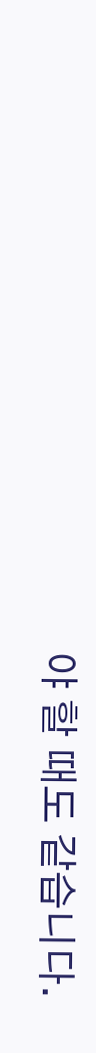야 할 때도 같습니다.